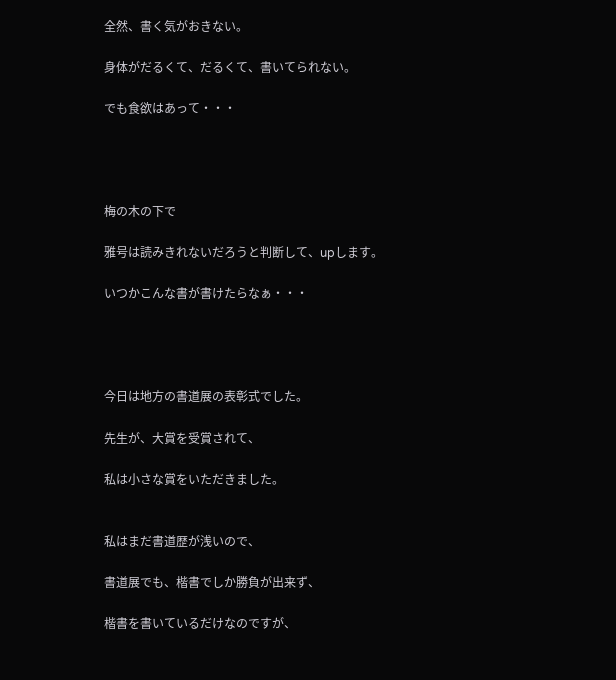全然、書く気がおきない。

身体がだるくて、だるくて、書いてられない。

でも食欲はあって・・・




梅の木の下で

雅号は読みきれないだろうと判断して、upします。

いつかこんな書が書けたらなぁ・・・




今日は地方の書道展の表彰式でした。

先生が、大賞を受賞されて、

私は小さな賞をいただきました。


私はまだ書道歴が浅いので、

書道展でも、楷書でしか勝負が出来ず、

楷書を書いているだけなのですが、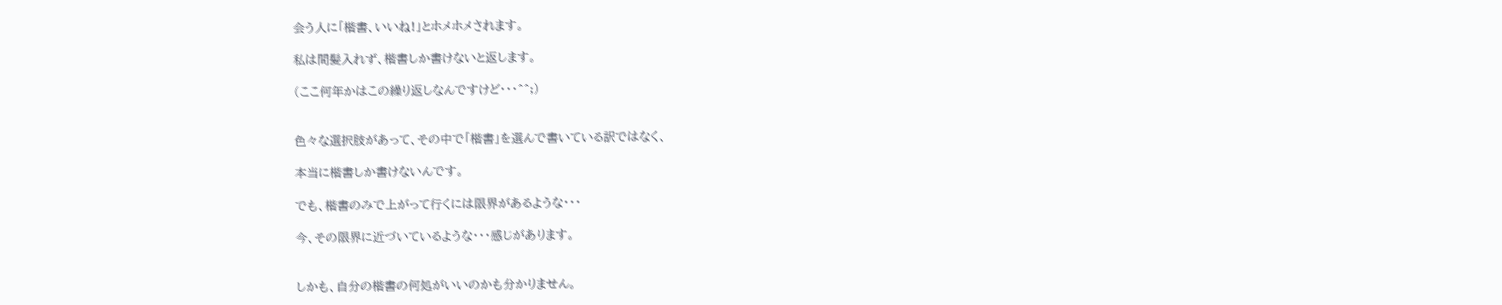会う人に「楷書、いいね!」とホメホメされます。

私は間髪入れず、楷書しか書けないと返します。

(ここ何年かはこの繰り返しなんですけど・・・^^;)


色々な選択肢があって、その中で「楷書」を選んで書いている訳ではなく、

本当に楷書しか書けないんです。

でも、楷書のみで上がって行くには限界があるような・・・

今、その限界に近づいているような・・・感じがあります。


しかも、自分の楷書の何処がいいのかも分かりません。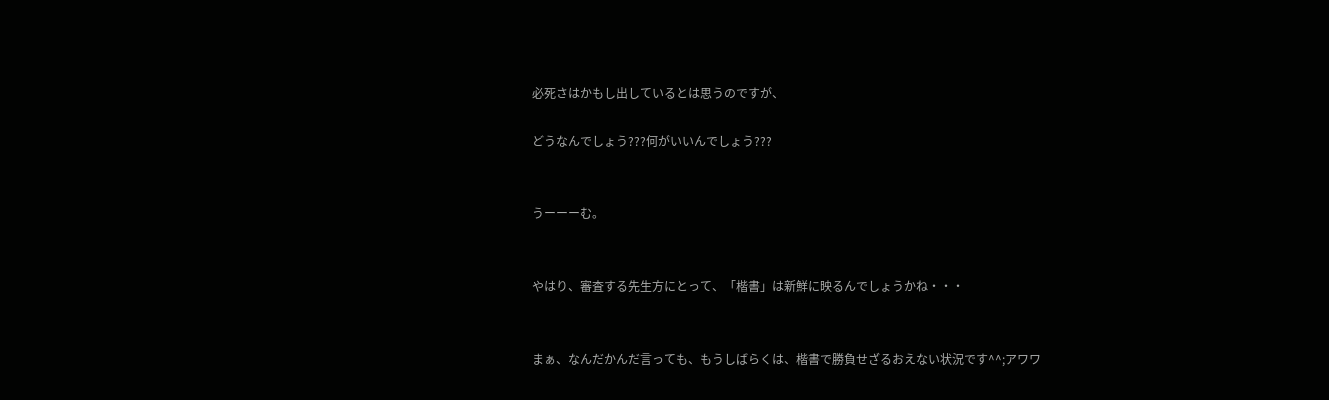必死さはかもし出しているとは思うのですが、

どうなんでしょう???何がいいんでしょう???


うーーーむ。


やはり、審査する先生方にとって、「楷書」は新鮮に映るんでしょうかね・・・


まぁ、なんだかんだ言っても、もうしばらくは、楷書で勝負せざるおえない状況です^^;アワワ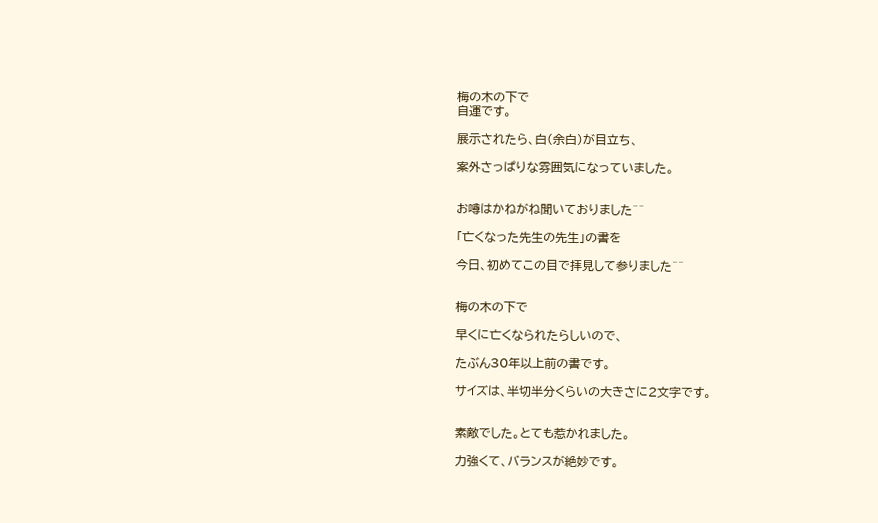梅の木の下で
自運です。

展示されたら、白(余白)が目立ち、

案外さっぱりな雰囲気になっていました。


お噂はかねがね聞いておりました^^

「亡くなった先生の先生」の書を

今日、初めてこの目で拝見して参りました^^


梅の木の下で

早くに亡くなられたらしいので、

たぶん30年以上前の書です。

サイズは、半切半分くらいの大きさに2文字です。


素敵でした。とても惹かれました。

力強くて、バランスが絶妙です。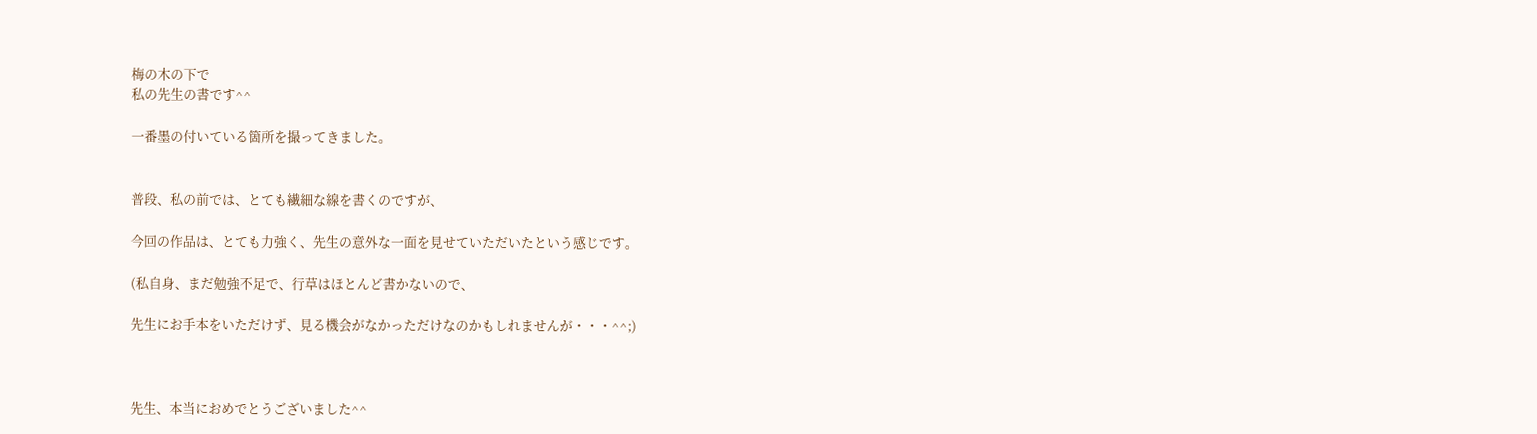梅の木の下で
私の先生の書です^^

一番墨の付いている箇所を撮ってきました。


普段、私の前では、とても繊細な線を書くのですが、

今回の作品は、とても力強く、先生の意外な一面を見せていただいたという感じです。

(私自身、まだ勉強不足で、行草はほとんど書かないので、

先生にお手本をいただけず、見る機会がなかっただけなのかもしれませんが・・・^^;)



先生、本当におめでとうございました^^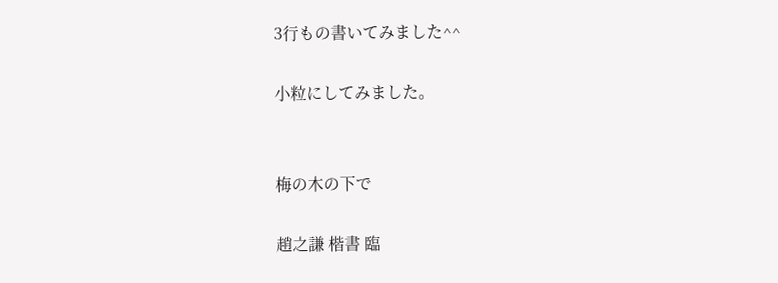3行もの書いてみました^^

小粒にしてみました。


梅の木の下で

趙之謙 楷書 臨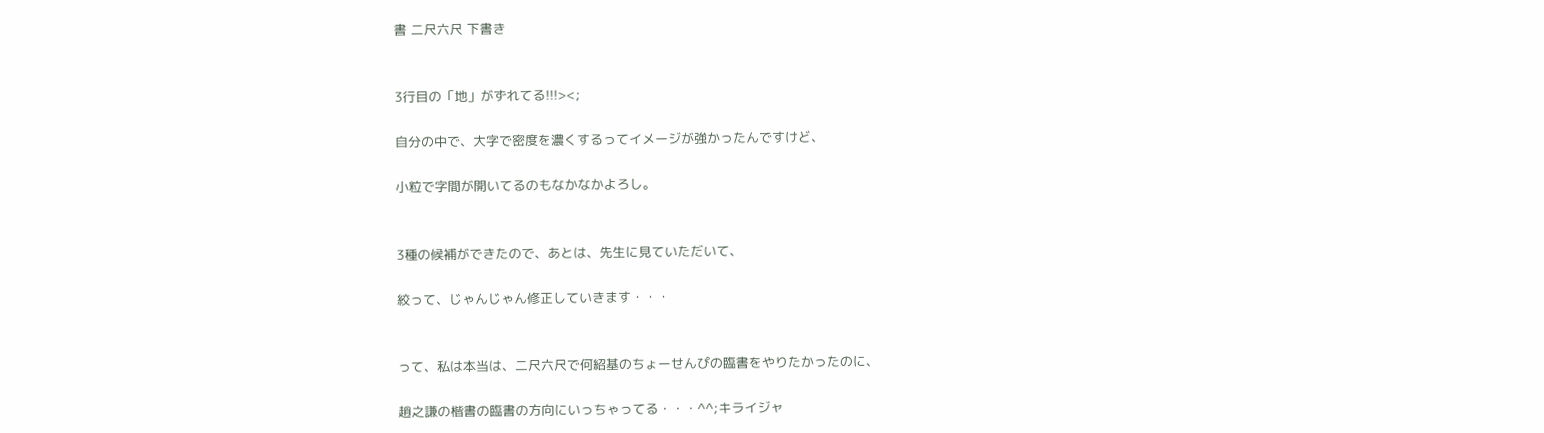書 二尺六尺 下書き


3行目の「地」がずれてる!!!><;

自分の中で、大字で密度を濃くするってイメージが強かったんですけど、

小粒で字間が開いてるのもなかなかよろし。


3種の候補ができたので、あとは、先生に見ていただいて、

絞って、じゃんじゃん修正していきます・・・


って、私は本当は、二尺六尺で何紹基のちょーせんぴの臨書をやりたかったのに、

趙之謙の楷書の臨書の方向にいっちゃってる・・・^^;キライジャ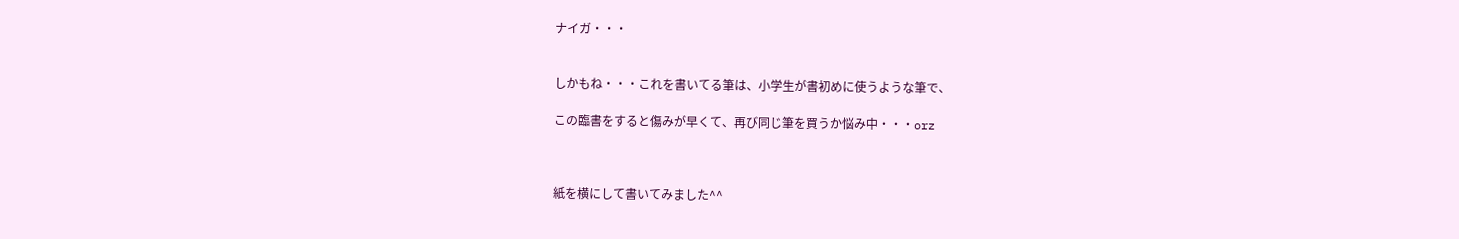ナイガ・・・


しかもね・・・これを書いてる筆は、小学生が書初めに使うような筆で、

この臨書をすると傷みが早くて、再び同じ筆を買うか悩み中・・・orz



紙を横にして書いてみました^^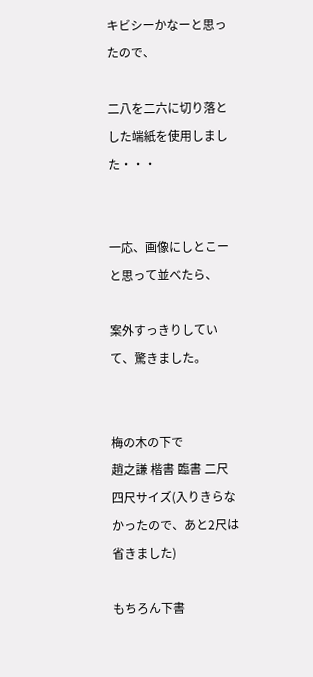キビシーかなーと思ったので、

二八を二六に切り落とした端紙を使用しました・・・


一応、画像にしとこーと思って並べたら、

案外すっきりしていて、驚きました。


梅の木の下で
趙之謙 楷書 臨書 二尺四尺サイズ(入りきらなかったので、あと2尺は省きました)

もちろん下書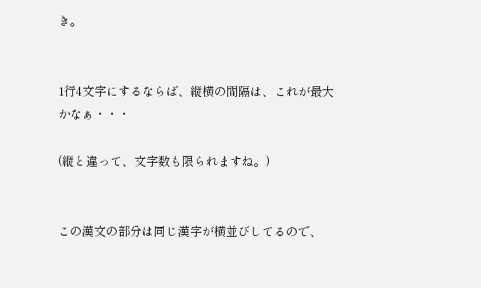き。


1行4文字にするならば、縦横の間隔は、これが最大かなぁ・・・

(縦と違って、文字数も限られますね。)


この漢文の部分は同じ漢字が横並びしてるので、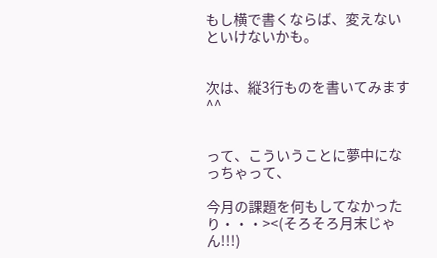もし横で書くならば、変えないといけないかも。


次は、縦3行ものを書いてみます^^


って、こういうことに夢中になっちゃって、

今月の課題を何もしてなかったり・・・><(そろそろ月末じゃん!!!)